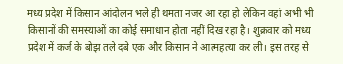मध्य प्रदेश में किसान आंदोलन भले ही थमता नजर आ रहा हो लेकिन वहां अभी भी किसानों की समस्याओं का कोई समाधान होता नहीं दिख रहा है। शुक्रवार को मध्य प्रदेश में कर्ज के बोझ तले दबे एक और किसान ने आत्महत्या कर ली। इस तरह से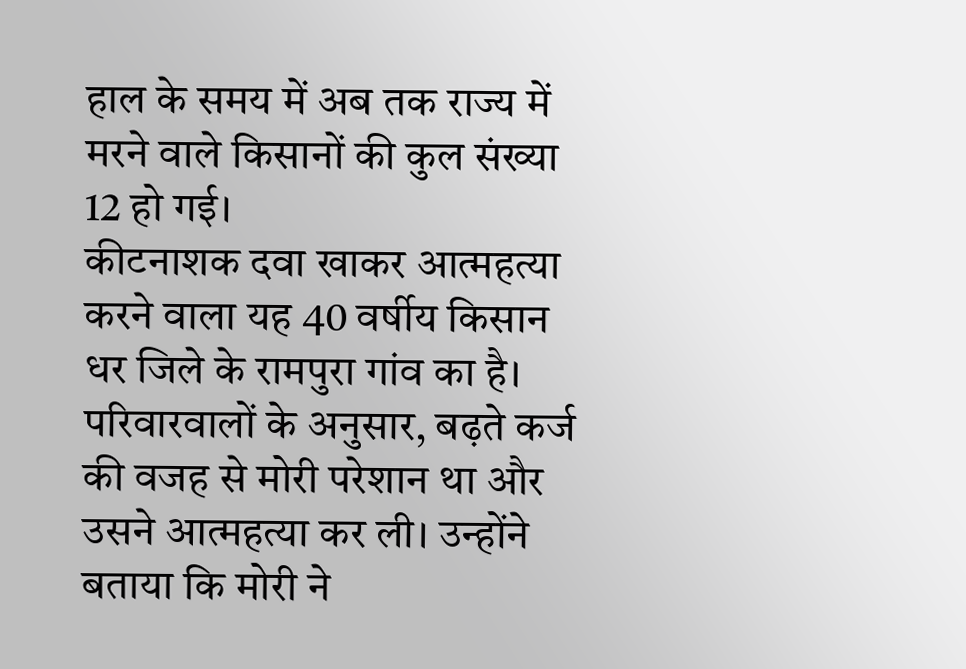हाल के समय में अब तक राज्य में मरने वाले किसानों की कुल संख्या 12 हो गई।
कीटनाशक दवा खाकर आत्महत्या करने वाला यह 40 वर्षीय किसान धर जिले के रामपुरा गांव का है। परिवारवालों के अनुसार, बढ़ते कर्ज की वजह से मोरी परेशान था और उसने आत्महत्या कर ली। उन्होंने बताया कि मोरी ने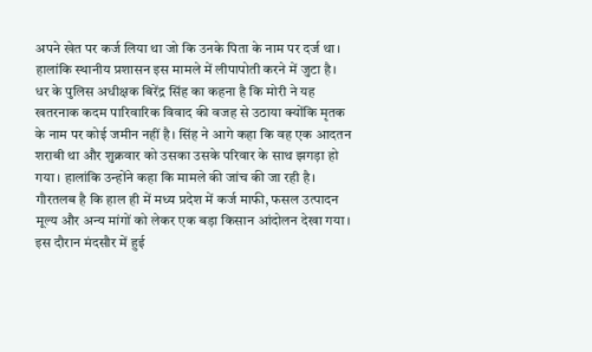अपने खेत पर कर्ज लिया था जो कि उनके पिता के नाम पर दर्ज था। हालांकि स्थानीय प्रशासन इस मामले में लीपापोती करने में जुटा है।
धर के पुलिस अधीक्षक बिरेंद्र सिंह का कहना है कि मोरी ने यह खतरनाक कदम पारिवारिक विवाद की वजह से उठाया क्योंकि मृतक के नाम पर कोई जमीन नहीं है। सिंह ने आगे कहा कि वह एक आदतन शराबी था और शुक्रवार को उसका उसके परिवार के साथ झगड़ा हो गया। हालांकि उन्होंने कहा कि मामले की जांच की जा रही है।
गौरतलब है कि हाल ही में मध्य प्रदेश में कर्ज माफी, फसल उत्पादन मूल्य और अन्य मांगों को लेकर एक बड़ा किसान आंदोलन देखा गया। इस दौरान मंदसौर में हुई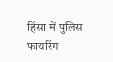हिंसा में पुलिस फायरिंग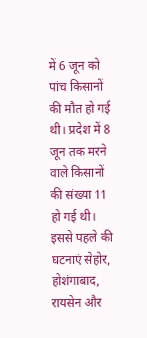में 6 जून को पांच किसानों की मौत हो गई थी। प्रदेश में 8 जून तक मरने वाले किसानों की संख्या 11 हो गई थी। इससे पहले की घटनाएं सेहोर, होशंगाबाद, रायसेन और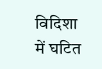विदिशा में घटित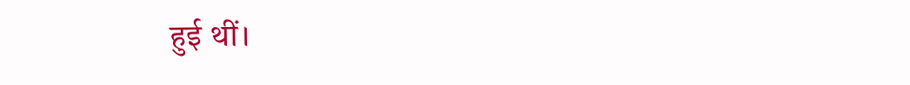हुई थीं।